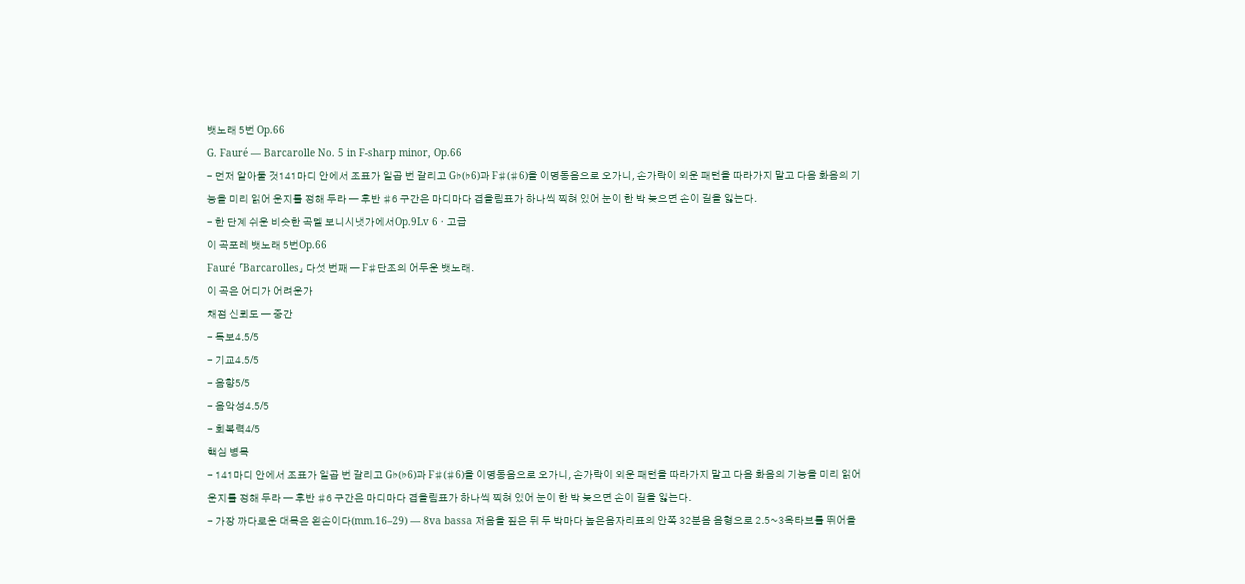뱃노래 5번 Op.66
G. Fauré — Barcarolle No. 5 in F-sharp minor, Op.66
- 먼저 알아둘 것141마디 안에서 조표가 일곱 번 갈리고 G♭(♭6)과 F♯(♯6)을 이명동음으로 오가니, 손가락이 외운 패턴을 따라가지 말고 다음 화음의 기능을 미리 읽어 운지를 정해 두라 — 후반 ♯6 구간은 마디마다 겹올림표가 하나씩 찍혀 있어 눈이 한 박 늦으면 손이 길을 잃는다.
- 한 단계 쉬운 비슷한 곡멜 보니시냇가에서Op.9Lv 6 · 고급
이 곡포레 뱃노래 5번Op.66
Fauré 「Barcarolles」 다섯 번째 — F♯단조의 어두운 뱃노래.
이 곡은 어디가 어려운가
채점 신뢰도 — 중간
- 독보4.5/5
- 기교4.5/5
- 음향5/5
- 음악성4.5/5
- 회복력4/5
핵심 병목
- 141마디 안에서 조표가 일곱 번 갈리고 G♭(♭6)과 F♯(♯6)을 이명동음으로 오가니, 손가락이 외운 패턴을 따라가지 말고 다음 화음의 기능을 미리 읽어 운지를 정해 두라 — 후반 ♯6 구간은 마디마다 겹올림표가 하나씩 찍혀 있어 눈이 한 박 늦으면 손이 길을 잃는다.
- 가장 까다로운 대목은 왼손이다(mm.16–29) — 8va bassa 저음을 짚은 뒤 두 박마다 높은음자리표의 안쪽 32분음 음형으로 2.5~3옥타브를 뛰어올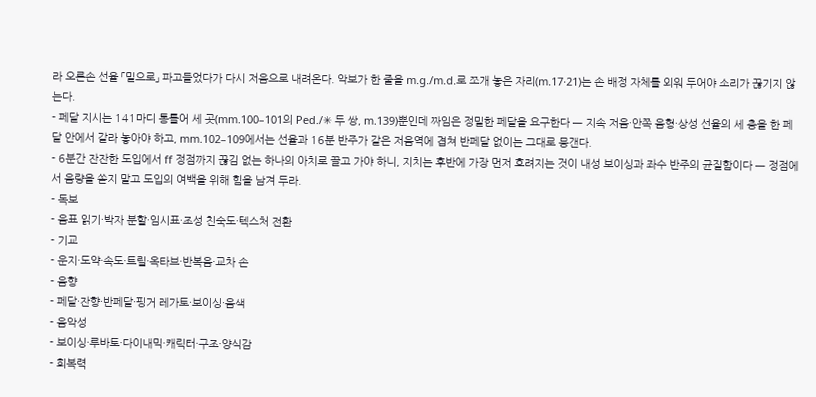라 오른손 선율 「밑으로」 파고들었다가 다시 저음으로 내려온다. 악보가 한 줄을 m.g./m.d.로 쪼개 놓은 자리(m.17·21)는 손 배정 자체를 외워 두어야 소리가 끊기지 않는다.
- 페달 지시는 141마디 통틀어 세 곳(mm.100–101의 Ped./✳ 두 쌍, m.139)뿐인데 짜임은 정밀한 페달을 요구한다 — 지속 저음·안쪽 음형·상성 선율의 세 층을 한 페달 안에서 갈라 놓아야 하고, mm.102–109에서는 선율과 16분 반주가 같은 저음역에 겹쳐 반페달 없이는 그대로 뭉갠다.
- 6분간 잔잔한 도입에서 ff 정점까지 끊김 없는 하나의 아치로 끌고 가야 하니, 지치는 후반에 가장 먼저 흐려지는 것이 내성 보이싱과 좌수 반주의 균질함이다 — 정점에서 음량을 쏟지 말고 도입의 여백을 위해 힘을 남겨 두라.
- 독보
- 음표 읽기·박자 분할·임시표·조성 친숙도·텍스처 전환
- 기교
- 운지·도약·속도·트릴·옥타브·반복음·교차 손
- 음향
- 페달·잔향·반페달·핑거 레가토·보이싱·음색
- 음악성
- 보이싱·루바토·다이내믹·캐릭터·구조·양식감
- 회복력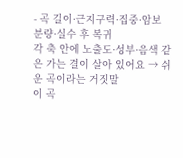- 곡 길이·근지구력·집중·암보 분량·실수 후 복귀
각 축 안에 노출도·성부·음색 같은 가는 결이 살아 있어요 → 쉬운 곡이라는 거짓말
이 곡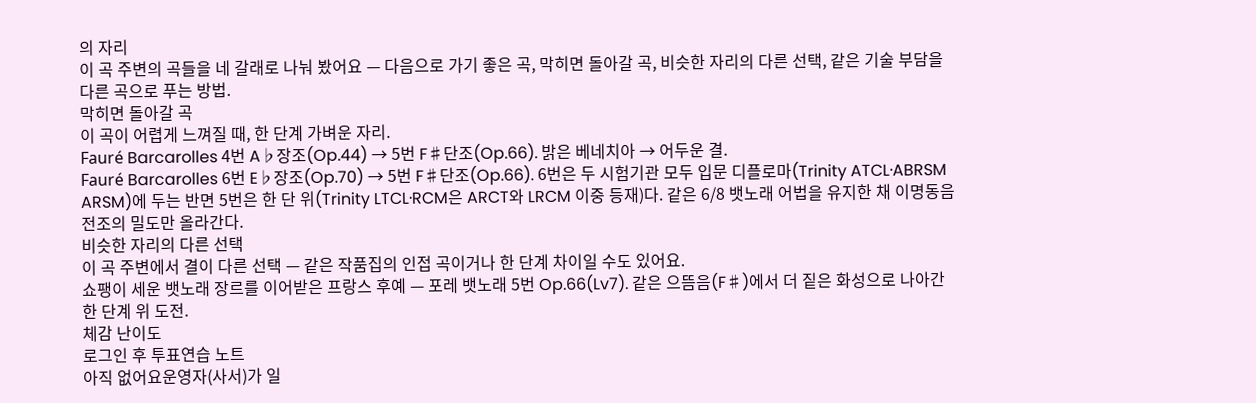의 자리
이 곡 주변의 곡들을 네 갈래로 나눠 봤어요 — 다음으로 가기 좋은 곡, 막히면 돌아갈 곡, 비슷한 자리의 다른 선택, 같은 기술 부담을 다른 곡으로 푸는 방법.
막히면 돌아갈 곡
이 곡이 어렵게 느껴질 때, 한 단계 가벼운 자리.
Fauré Barcarolles 4번 A♭장조(Op.44) → 5번 F♯단조(Op.66). 밝은 베네치아 → 어두운 결.
Fauré Barcarolles 6번 E♭장조(Op.70) → 5번 F♯단조(Op.66). 6번은 두 시험기관 모두 입문 디플로마(Trinity ATCL·ABRSM ARSM)에 두는 반면 5번은 한 단 위(Trinity LTCL·RCM은 ARCT와 LRCM 이중 등재)다. 같은 6/8 뱃노래 어법을 유지한 채 이명동음 전조의 밀도만 올라간다.
비슷한 자리의 다른 선택
이 곡 주변에서 결이 다른 선택 — 같은 작품집의 인접 곡이거나 한 단계 차이일 수도 있어요.
쇼팽이 세운 뱃노래 장르를 이어받은 프랑스 후예 — 포레 뱃노래 5번 Op.66(Lv7). 같은 으뜸음(F♯)에서 더 짙은 화성으로 나아간 한 단계 위 도전.
체감 난이도
로그인 후 투표연습 노트
아직 없어요운영자(사서)가 일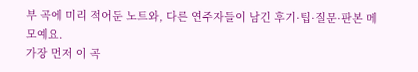부 곡에 미리 적어둔 노트와, 다른 연주자들이 남긴 후기·팁·질문·판본 메모예요.
가장 먼저 이 곡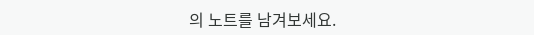의 노트를 남겨보세요.